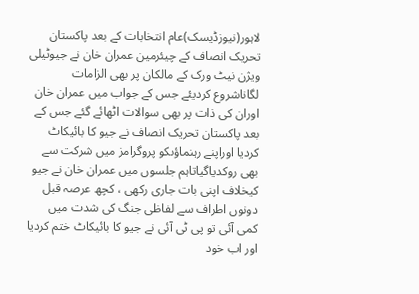لاہور(نیوزڈیسک)عام انتخابات کے بعد پاکستان تحریک انصاف کے چیئرمین عمران خان نے جیوٹیلی ویژن نیٹ ورک کے مالکان پر بھی الزامات لگاناشروع کردیئے جس کے جواب میں عمران خان اوران کی ذات پر بھی سوالات اٹھائے گئے جس کے بعد پاکستان تحریک انصاف نے جیو کا بائیکاٹ کردیا اوراپنے رہنماؤںکو پروگرامز میں شرکت سے بھی روکدیاگیاتاہم جلسوں میں عمران خان نے جیو کیخلاف اپنی بات جاری رکھی ، کچھ عرصہ قبل دونوں اطراف سے لفاظی جنگ کی شدت میں کمی آئی تو پی ٹی آئی نے جیو کا بائیکاٹ ختم کردیا اور اب خود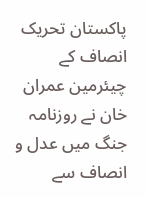پاکستان تحریک انصاف کے چیئرمین عمران خان نے روزنامہ جنگ میں عدل و انصاف سے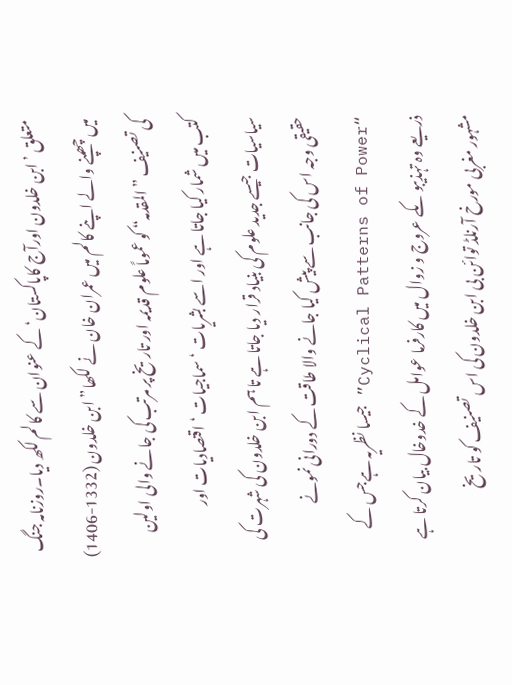متعلق ’ابن خلدون اورآج کاپاکستان‘ کے عنوان سے کالم لکھ دیا۔روزنامہ جنگ میں چھپنے والے اپنے کالم میں عمران خان نے لکھا” ابن خلدون (1332-1406) کی تصنیف ”المقدمہ“ کو عموماً علوم قدیمہ اور تاریخ پر مرتب کی جانے والی اولین کتب میں شمار کیا جاتا ہے اور اسے بشریات ‘ سماجیات ‘ اقتصادیات اور سیاسیات جیسے جدید علوم کی بنیاد قرار دیا جاتا ہے تا ہم ابن خلدون کی شہرت کی حقیقی وجہ اس کی جانب سے پیش کیا جانے والا طاقت کے دورانی نمونے “Cyclical Patterns of Power” جیسا نظریہ ہےجس کے ذریعے وہ تہذیبو ںکے عروج و زوال میں کارفرما عوامل کے خدوخال بیان کرتا ہے مشہور مغربی مورخ آرنلڈ توائن بی ابن خلدون کی اس تصنیف کو تاریخ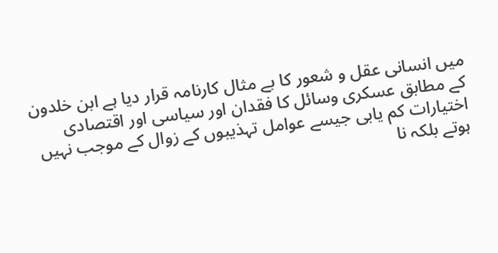میں انسانی عقل و شعور کا بے مثال کارنامہ قرار دیا ہے ابن خلدون کے مطابق عسکری وسائل کا فقدان اور سیاسی اور اقتصادی اختیارات کم یابی جیسے عوامل تہذیبوں کے زوال کے موجب نہیں ہوتے بلکہ نا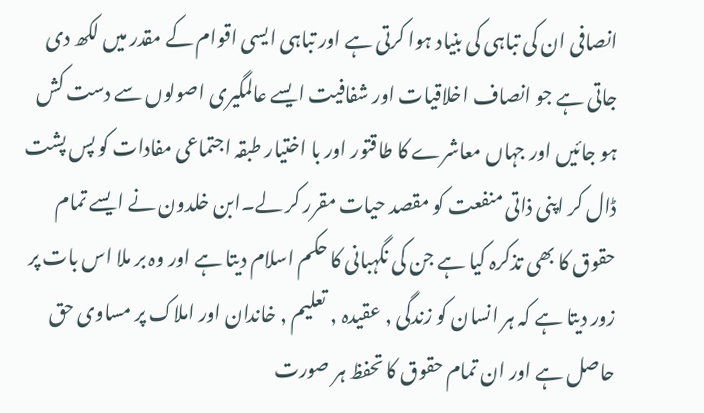انصافی ان کی تباہی کی بنیاد ہوا کرتی ہے اور تباہی ایسی اقوام کے مقدر میں لکھ دی جاتی ہے جو انصاف اخلاقیات اور شفافیت ایسے عالمگیری اصولوں سے دست کش ہو جائیں اور جہاں معاشرے کا طاقتور اور با اختیار طبقہ اجتماعی مفادات کو پس پشت ڈال کر اپنی ذاتی منفعت کو مقصد حیات مقرر کر لے۔ابن خلدون نے ایسے تمام حقوق کا بھی تذکرہ کیا ہے جن کی نگہبانی کا حکم اسلام دیتا ہے اور وہ بر ملا اس بات پر زور دیتا ہے کہ ہر انسان کو زندگی , عقیدہ , تعلیم , خاندان اور املاک پر مساوی حق حاصل ہے اور ان تمام حقوق کا تحفظ ہر صورت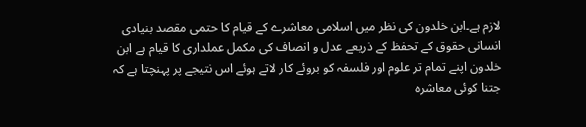لازم ہے۔ابن خلدون کی نظر میں اسلامی معاشرے کے قیام کا حتمی مقصد بنیادی انسانی حقوق کے تحفظ کے ذریعے عدل و انصاف کی مکمل عملداری کا قیام ہے ابن خلدون اپنے تمام تر علوم اور فلسفہ کو بروئے کار لاتے ہوئے اس نتیجے پر پہنچتا ہے کہ جتنا کوئی معاشرہ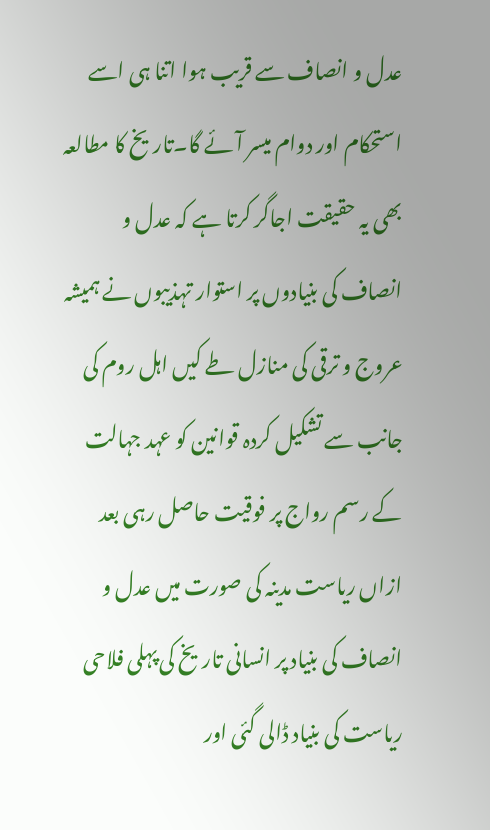عدل و انصاف سے قریب ہوا اتنا ہی اسے استحکام اور دوام میسر آئے گا۔تاریخ کا مطالعہ بھی یہ حقیقت اجاگر کرتا ہے کہ عدل و انصاف کی بنیادوں پر استوار تہذیبوں نے ہمیشہ عروج و ترقی کی منازل طے کیں اہل روم کی جانب سے تشکیل کردہ قوانین کو عہد جہالت کے رسم رواج پر فوقیت حاصل رہی بعد ازاں ریاست مدینہ کی صورت میں عدل و انصاف کی بنیاد پر انسانی تاریخ کی پہلی فلاحی ریاست کی بنیاد ڈالی گئی اور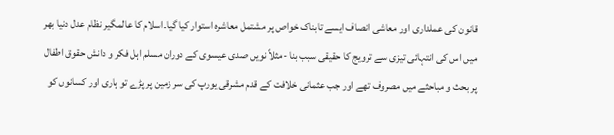قانون کی عملداری اور معاشی انصاف ایسے تابناک خواص پر مشتمل معاشرہ استوار کیا گیا۔اسلام کا عالمگیر نظام عدل دنیا بھر میں اس کی انتہائی تیزی سے ترویج کا حقیقی سبب بنا -مثلاً نویں صدی عیسوی کے دوران مسلم اہل فکر و دانش حقوق اطفال پر بحث و مباحثے میں مصروف تھے اور جب عثمانی خلافت کے قدم مشرقی یورپ کی سر زمین پر پڑے تو ہاری اور کسانوں کو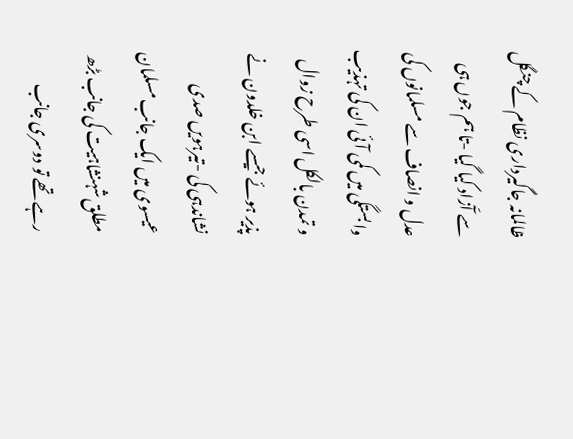ظالمانہ جاگیرداری نظام کے چنگل سے آّزاد کیا گیا -تا ہم جوں ہی عدل و انصاف سے مسلمانوں کی وابستگی میں کمی آئی ان کی تہذیب و تمدن بالکل اسی طرح زوال پذیر ہوئے جیسے ابن خلدون نے نشاندہی کی -تیرہویں صدی عیسوی میں ایک جانب مسلمان مطلق شہنشاہیت کی جانب بڑھ رہے تھے تو دوسری جانب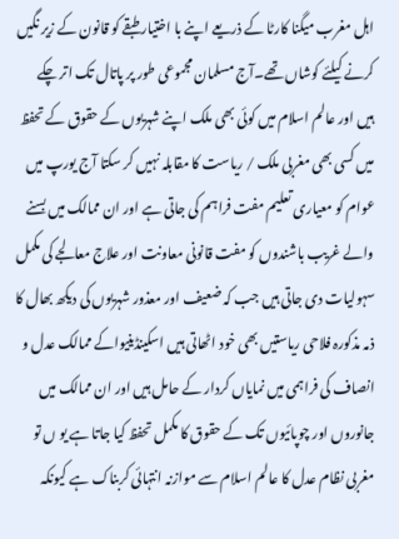اہل مغرب میگنا کارٹا کے ذریعے اپنے با اختیار طبقے کو قانون کے زیر نگیں کرنے کیلئے کوشاں تھے۔آج مسلمان مجموعی طور پر پاتال تک اتر چکے ہیں اور عالم اسلام میں کوئی بھی ملک اپنے شہریوں کے حقوق کے تحفظ میں کسی بھی مغربی ملک / ریاست کا مقابلہ نہیں کر سکتا آج یورپ میں عوام کو معیاری تعلیم مفت فراہم کی جاتی ہے اور ان ممالک میں بسنے والے غریب باشندوں کو مفت قانونی معاونت اور علاج معالجے کی مکمل سہولیات دی جاتی ہیں جب کہ ضعیف اور معذور شہریوں کی دیکھ بھال کا ذمہ مذکورہ فلاحی ریاستیں بھی خود اٹھاتی ہیں اسکینڈینیواکے ممالک عدل و انصاف کی فراہمی میں نمایاں کردار کے حامل ہیں اور ان ممالک میں جانوروں اور چوپائیوں تک کے حقوق کا مکمل تحفظ کیا جاتا ہے یو ں تو مغربی نظام عدل کا عالم اسلام سے موازنہ انتہائی کربناک ہے کیونکہ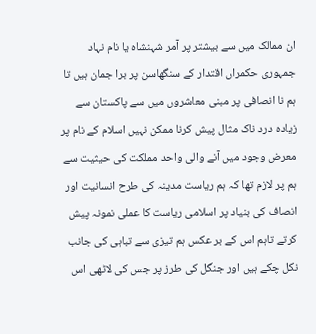ان ممالک میں سے بیشتر پر آمر شہنشاہ یا نام نہاد جمہوری حکمراں اقتدار کے سنگھاسن پر برا جمان ہیں تا ہم نا انصافی پر مبنی معاشروں میں سے پاکستان سے زیادہ درد ناک مثال پیش کرنا ممکن نہیں اسلام کے نام پر معرض وجود میں آنے والی واحد مملکت کی حیثیت سے ہم پر لازم تھا کہ ہم ریاست مدینہ کی طرح انسانیت اور انصاف کی بنیاد پر اسلامی ریاست کا عملی نمونہ پیش کرتے تاہم اس کے بر عکس ہم تیزی سے تباہی کی جانب نکل چکے ہیں اور جنگل کی طرز پر جس کی لاٹھی اس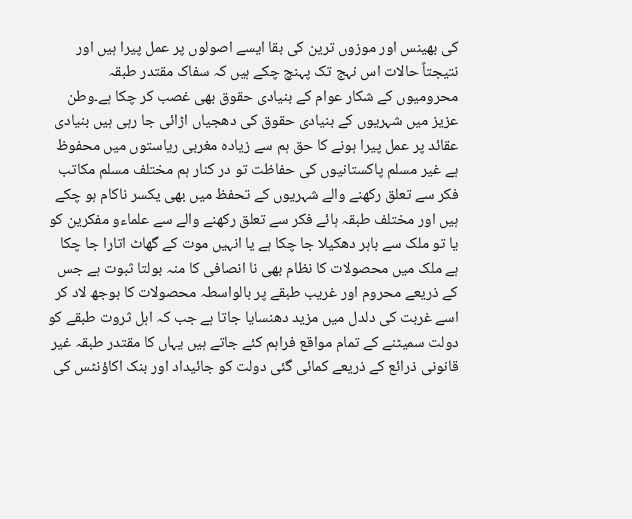کی بھینس اور موزوں ترین کی بقا ایسے اصولوں پر عمل پیرا ہیں اور نتیجتاً حالات اس نہج تک پہنچ چکے ہیں کہ سفاک مقتدر طبقہ محرومیوں کے شکار عوام کے بنیادی حقوق بھی غصب کر چکا ہے۔وطن عزیز میں شہریوں کے بنیادی حقوق کی دھجیاں اڑائی جا رہی ہیں بنیادی عقائد پر عمل پیرا ہونے کا حق ہم سے زیادہ مغربی ریاستوں میں محفوظ ہے غیر مسلم پاکستانیوں کی حفاظت تو در کنار ہم مختلف مسلم مکاتب فکر سے تعلق رکھنے والے شہریوں کے تحفظ میں بھی یکسر ناکام ہو چکے ہیں اور مختلف طبقہ ہائے فکر سے تعلق رکھنے والے سے علماءو مفکرین کو یا تو ملک سے باہر دھکیلا جا چکا ہے یا انہیں موت کے گھاٹ اتارا جا چکا ہے ملک میں محصولات کا نظام بھی نا انصافی کا منہ بولتا ثبوت ہے جس کے ذریعے محروم اور غریب طبقے پر بالواسطہ محصولات کا بوجھ لاد کر اسے غربت کی دلدل میں مزید دھنسایا جاتا ہے جب کہ اہل ثروت طبقے کو دولت سمیٹنے کے تمام مواقع فراہم کئے جاتے ہیں یہاں کا مقتدر طبقہ غیر قانونی ذرائع کے ذریعے کمائی گئی دولت کو جائیداد اور بنک اکاؤنٹس کی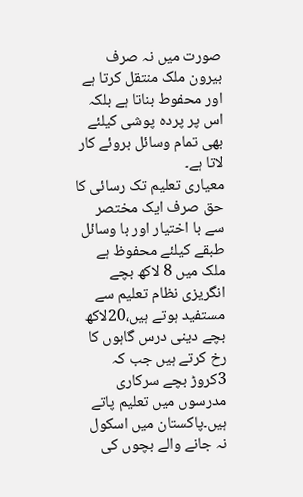صورت میں نہ صرف بیرون ملک منتقل کرتا ہے اور محفوط بناتا ہے بلکہ اس پر پردہ پوشی کیلئے بھی تمام وسائل بروئے کار لاتا ہے۔
معیاری تعلیم تک رسائی کا حق صرف ایک مختصر سے با اختیار اور با وسائل طبقے کیلئے محفوظ ہے ملک میں 8 لاکھ بچے انگریزی نظام تعلیم سے مستفید ہوتے ہیں،20لاکھ بچے دینی درس گاہوں کا رخ کرتے ہیں جب کہ 3کروڑ بچے سرکاری مدرسوں میں تعلیم پاتے ہیں۔پاکستان میں اسکول نہ جانے والے بچوں کی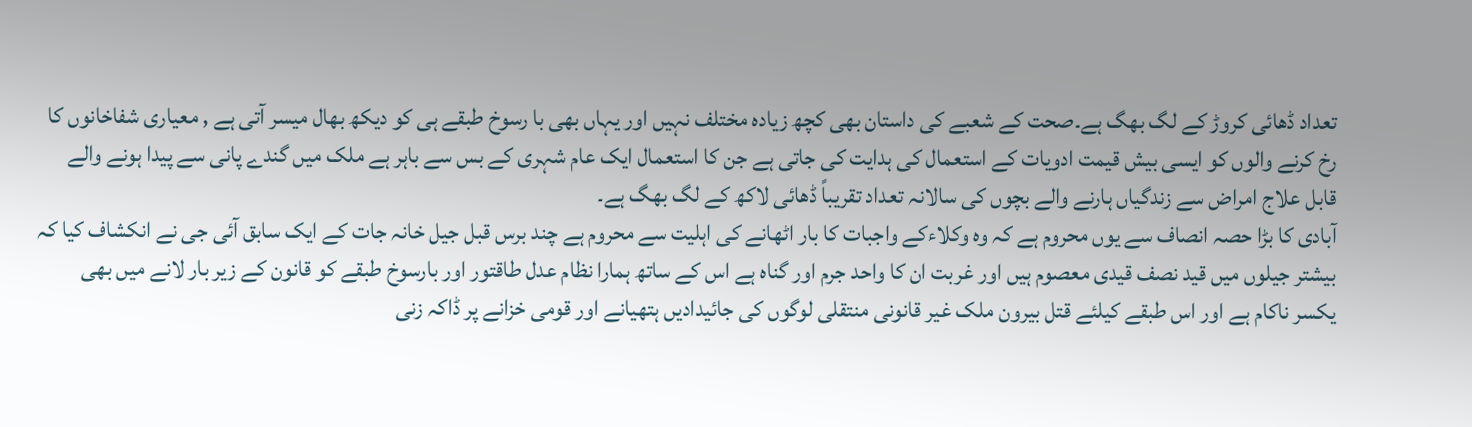تعداد ڈھائی کروڑ کے لگ بھگ ہے۔صحت کے شعبے کی داستان بھی کچھ زیادہ مختلف نہیں اور یہاں بھی با رسوخ طبقے ہی کو دیکھ بھال میسر آتی ہے , معیاری شفاخانوں کا رخ کرنے والوں کو ایسی بیش قیمت ادویات کے استعمال کی ہدایت کی جاتی ہے جن کا استعمال ایک عام شہری کے بس سے باہر ہے ملک میں گندے پانی سے پیدا ہونے والے قابل علاج امراض سے زندگیاں ہارنے والے بچوں کی سالانہ تعداد تقریباً ڈھائی لاکھ کے لگ بھگ ہے۔
آبادی کا بڑا حصہ انصاف سے یوں محروم ہے کہ وہ وکلاءکے واجبات کا بار اٹھانے کی اہلیت سے محروم ہے چند برس قبل جیل خانہ جات کے ایک سابق آئی جی نے انکشاف کیا کہ بیشتر جیلوں میں قید نصف قیدی معصوم ہیں اور غربت ان کا واحد جرم اور گناہ ہے اس کے ساتھ ہمارا نظام عدل طاقتور اور بارسوخ طبقے کو قانون کے زیر بار لانے میں بھی یکسر ناکام ہے اور اس طبقے کیلئے قتل بیرون ملک غیر قانونی منتقلی لوگوں کی جائیدادیں ہتھیانے اور قومی خزانے پر ڈاکہ زنی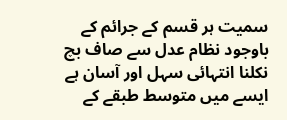سمیت ہر قسم کے جرائم کے باوجود نظام عدل سے صاف بچ نکلنا انتہائی سہل اور آسان ہے ایسے میں متوسط طبقے کے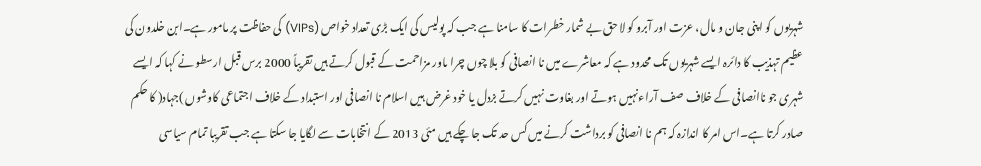شہریوں کو اپنی جان و مال، عزت اور آبرو کو لا حق بے شمار خطرات کا سامنا ہے جب کہ پولیس کی ایک بڑی تعداد خواص (VIPs) کی حفاظت پر مامور ہے۔ابن خلدون کی عظیم تہذیب کا دائرہ ایسے شہریوں تک محدود ہے کہ معاشرے میں نا انصافی کو بلا چوں چرا ںاور مزاحمت کے قبول کرتے ہیں تقریباً 2000 برس قبل ارسطو نے کہا کہ ایسے شہری جو ناانصافی کے خلاف صف آراءنہیں ہوتے اور بغاوت نہیں کرتے بزدل یا خود غرض ہیں اسلام نا انصافی اور استبداد کے خلاف اجتماعی کاوشوں )جہاد( کا حکم صادر کرتا ہے۔اس امر کا اندازہ کہ ہم نا انصافی کو برداشت کرنے میں کس حد تک جا چکے ہیں مئی 2013 کے انتخابات سے لگایا جا سکتا ہے جب تقریبا تمام سیاسی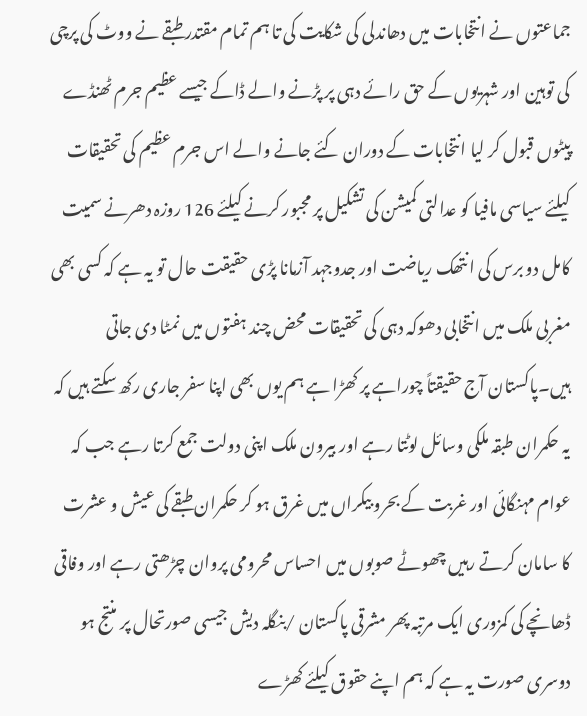جماعتوں نے انتخابات میں دھاندلی کی شکایت کی تا ہم تمام مقتدر طبقے نے ووٹ کی پرچی کی توہین اور شہریوں کے حق رائے دہی پر پڑنے والے ڈاکے جیسے عظیم جرم ٹھنڈے پیٹوں قبول کر لیا انتخابات کے دوران کئے جانے والے اس جرم عظیم کی تحقیقات کیلئے سیاسی مافیا کو عدالتی کمیشن کی تشکیل پر مجبور کرنے کیلئے 126 روزہ دھرنے سمیت کامل دو برس کی انتھک ریاضت اور جدوجہد آزمانا پڑی حقیقت حال تو یہ ہے کہ کسی بھی مغربی ملک میں انتخابی دھوکہ دہی کی تحقیقات محض چند ہفتوں میں نمٹا دی جاتی ہیں۔پاکستان آج حقیقتاً چوراہے پر کھڑا ہے ہم یوں بھی اپنا سفر جاری رکھ سکتے ہیں کہ یہ حکمران طبقہ ملکی وسائل لوٹتا رہے اور بیرون ملک اپنی دولت جمع کرتا رہے جب کہ عوام مہنگائی اور غربت کے بحرو بیکراں میں غرق ہو کر حکمران طبقے کی عیش و عشرت کا سامان کرتے رہیں چھوٹے صوبوں میں احساس محرومی پروان چڑھتی رہے اور وفاقی ڈھانچے کی کمزوری ایک مرتبہ پھر مشرقی پاکستان /بنگلہ دیش جیسی صورتحال پر منتج ہو دوسری صورت یہ ہے کہ ہم اپنے حقوق کیلئے کھڑے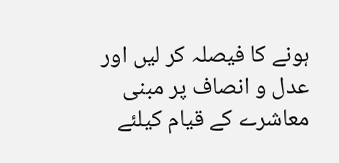ہونے کا فیصلہ کر لیں اور عدل و انصاف پر مبنی معاشرے کے قیام کیلئے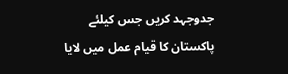جدوجہد کریں جس کیلئے پاکستان کا قیام عمل میں لایا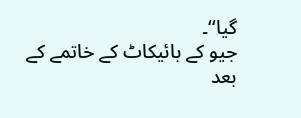گیا‘‘۔
جیو کے بائیکاٹ کے خاتمے کے بعد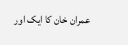عمران خان کا ایک اور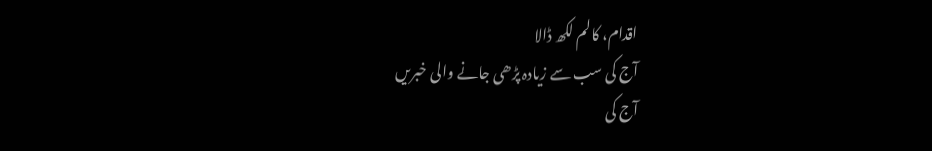اقدام، کالم لکھ ڈالا
آج کی سب سے زیادہ پڑھی جانے والی خبریں
آج کی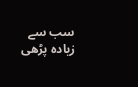سب سے زیادہ پڑھی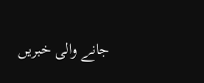جانے والی خبریں